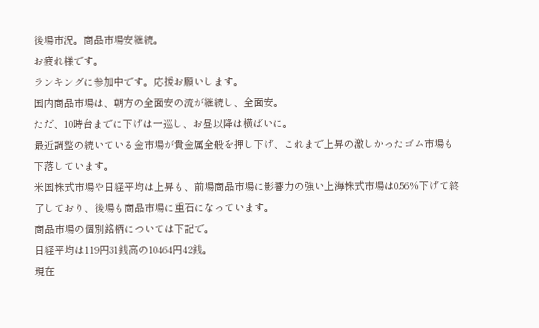後場市況。商品市場安継続。
お疲れ様です。
ランキングに参加中です。応援お願いします。
国内商品市場は、朝方の全面安の流が継続し、全面安。
ただ、10時台までに下げは一巡し、お昼以降は横ばいに。
最近調整の続いている金市場が貴金属全般を押し下げ、これまで上昇の激しかったゴム市場も下落しています。
米国株式市場や日経平均は上昇も、前場商品市場に影響力の強い上海株式市場は0.56%下げて終了しており、後場も商品市場に重石になっています。
商品市場の個別銘柄については下記で。
日経平均は119円31銭高の10464円42銭。
現在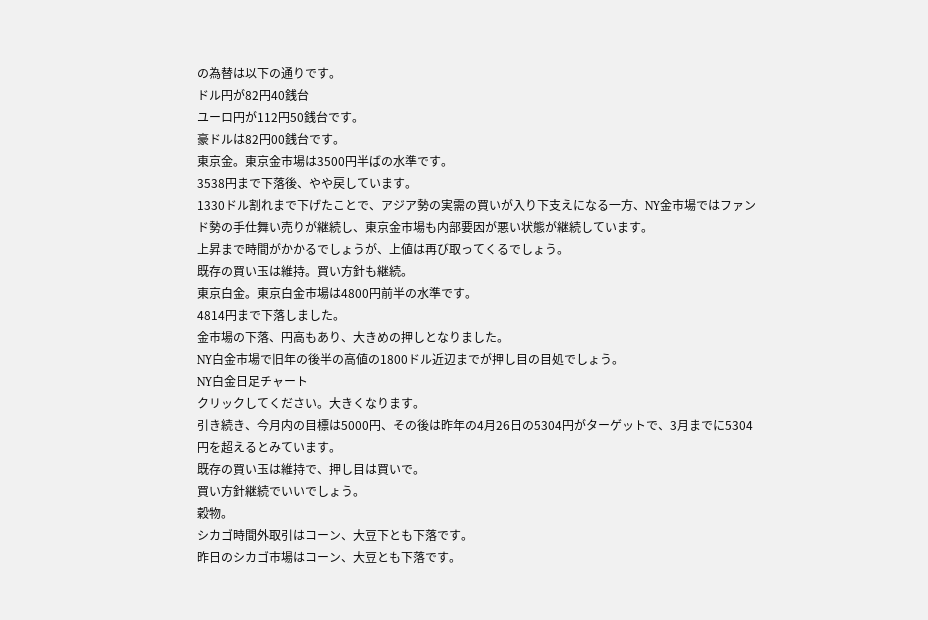の為替は以下の通りです。
ドル円が82円40銭台
ユーロ円が112円50銭台です。
豪ドルは82円00銭台です。
東京金。東京金市場は3500円半ばの水準です。
3538円まで下落後、やや戻しています。
1330ドル割れまで下げたことで、アジア勢の実需の買いが入り下支えになる一方、NY金市場ではファンド勢の手仕舞い売りが継続し、東京金市場も内部要因が悪い状態が継続しています。
上昇まで時間がかかるでしょうが、上値は再び取ってくるでしょう。
既存の買い玉は維持。買い方針も継続。
東京白金。東京白金市場は4800円前半の水準です。
4814円まで下落しました。
金市場の下落、円高もあり、大きめの押しとなりました。
NY白金市場で旧年の後半の高値の1800ドル近辺までが押し目の目処でしょう。
NY白金日足チャート
クリックしてください。大きくなります。
引き続き、今月内の目標は5000円、その後は昨年の4月26日の5304円がターゲットで、3月までに5304円を超えるとみています。
既存の買い玉は維持で、押し目は買いで。
買い方針継続でいいでしょう。
穀物。
シカゴ時間外取引はコーン、大豆下とも下落です。
昨日のシカゴ市場はコーン、大豆とも下落です。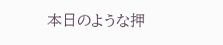本日のような押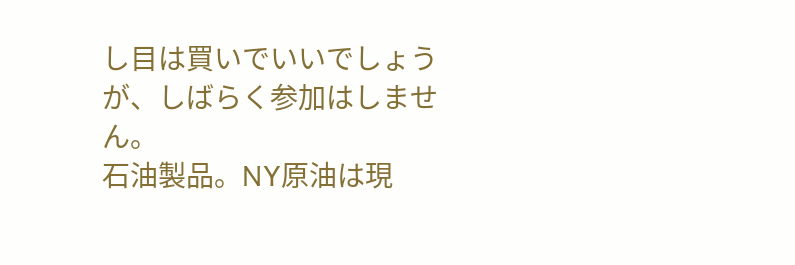し目は買いでいいでしょうが、しばらく参加はしません。
石油製品。NY原油は現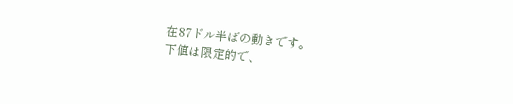在87ドル半ばの動きです。
下値は限定的で、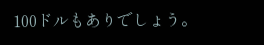100ドルもありでしょう。